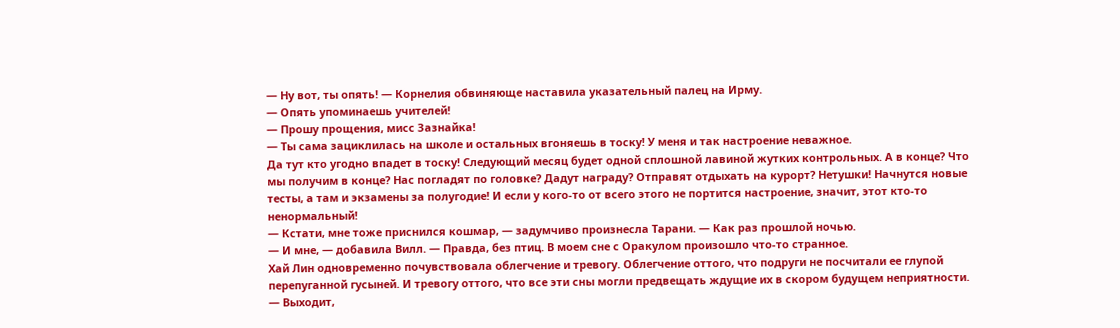— Ну вот, ты опять! — Корнелия обвиняюще наставила указательный палец на Ирму.
— Опять упоминаешь учителей!
— Прошу прощения, мисс Зазнайка!
— Ты сама зациклилась на школе и остальных вгоняешь в тоску! У меня и так настроение неважное.
Да тут кто угодно впадет в тоску! Следующий месяц будет одной сплошной лавиной жутких контрольных. А в конце? Что мы получим в конце? Нас погладят по головке? Дадут награду? Отправят отдыхать на курорт? Нетушки! Начнутся новые тесты, а там и экзамены за полугодие! И если у кого-то от всего этого не портится настроение, значит, этот кто-то ненормальный!
— Кстати, мне тоже приснился кошмар, — задумчиво произнесла Тарани. — Как раз прошлой ночью.
— И мне, — добавила Вилл. — Правда, без птиц. В моем сне с Оракулом произошло что-то странное.
Хай Лин одновременно почувствовала облегчение и тревогу. Облегчение оттого, что подруги не посчитали ее глупой перепуганной гусыней. И тревогу оттого, что все эти сны могли предвещать ждущие их в скором будущем неприятности.
— Выходит,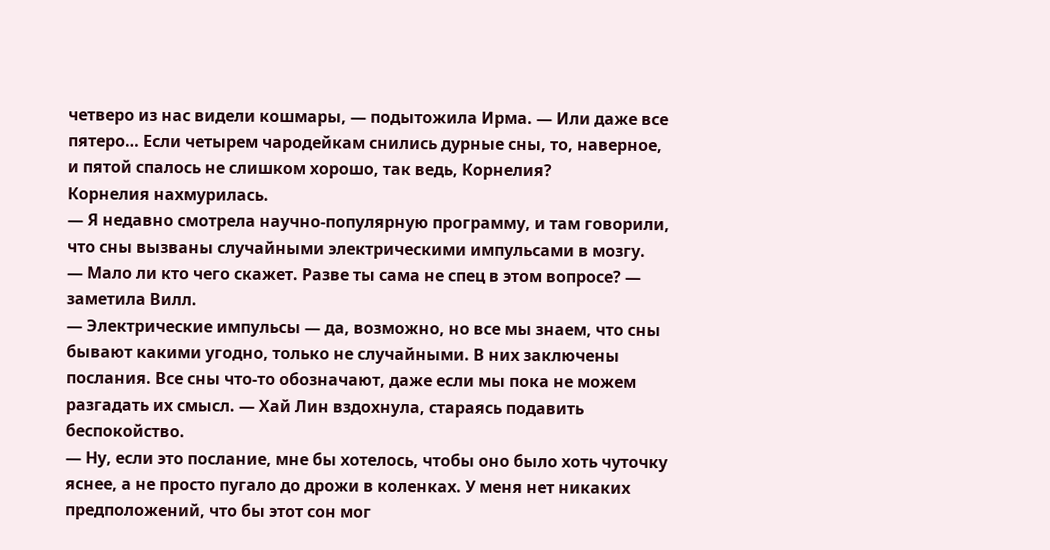четверо из нас видели кошмары, — подытожила Ирма. — Или даже все пятеро… Если четырем чародейкам снились дурные сны, то, наверное, и пятой спалось не слишком хорошо, так ведь, Корнелия?
Корнелия нахмурилась.
— Я недавно смотрела научно-популярную программу, и там говорили, что сны вызваны случайными электрическими импульсами в мозгу.
— Мало ли кто чего скажет. Разве ты сама не спец в этом вопросе? — заметила Вилл.
— Электрические импульсы — да, возможно, но все мы знаем, что сны бывают какими угодно, только не случайными. В них заключены послания. Все сны что-то обозначают, даже если мы пока не можем разгадать их смысл. — Хай Лин вздохнула, стараясь подавить беспокойство.
— Ну, если это послание, мне бы хотелось, чтобы оно было хоть чуточку яснее, а не просто пугало до дрожи в коленках. У меня нет никаких предположений, что бы этот сон мог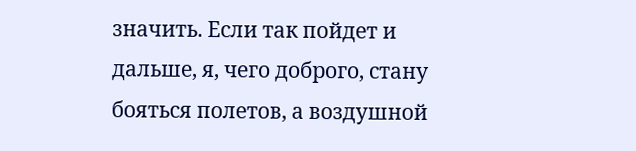значить. Если так пойдет и дальше, я, чего доброго, стану бояться полетов, а воздушной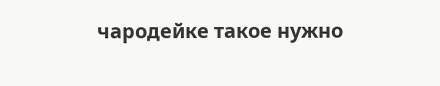чародейке такое нужно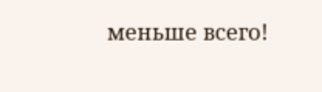меньше всего!